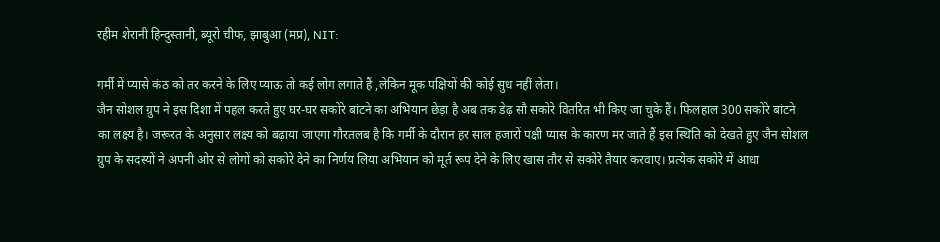रहीम शेरानी हिन्दुस्तानी, ब्यूरो चीफ, झाबुआ (मप्र), NIT:

गर्मी में प्यासे कंठ को तर करने के लिए प्याऊ तो कई लोग लगाते हैं ,लेकिन मूक पक्षियों की कोई सुध नहीं लेता।
जैन सोशल ग्रुप ने इस दिशा में पहल करते हुए घर-घर सकोरे बांटने का अभियान छेड़ा है अब तक डेढ़ सौ सकोरे वितरित भी किए जा चुके हैं। फिलहाल 300 सकोरे बांटने का लक्ष्य है। जरूरत के अनुसार लक्ष्य को बढ़ाया जाएगा गौरतलब है कि गर्मी के दौरान हर साल हजारों पक्षी प्यास के कारण मर जाते हैं इस स्थिति को देखते हुए जैन सोशल ग्रुप के सदस्यों ने अपनी ओर से लोगों को सकोरे देने का निर्णय लिया अभियान को मूर्त रूप देने के लिए खास तौर से सकोरे तैयार करवाए। प्रत्येक सकोरे में आधा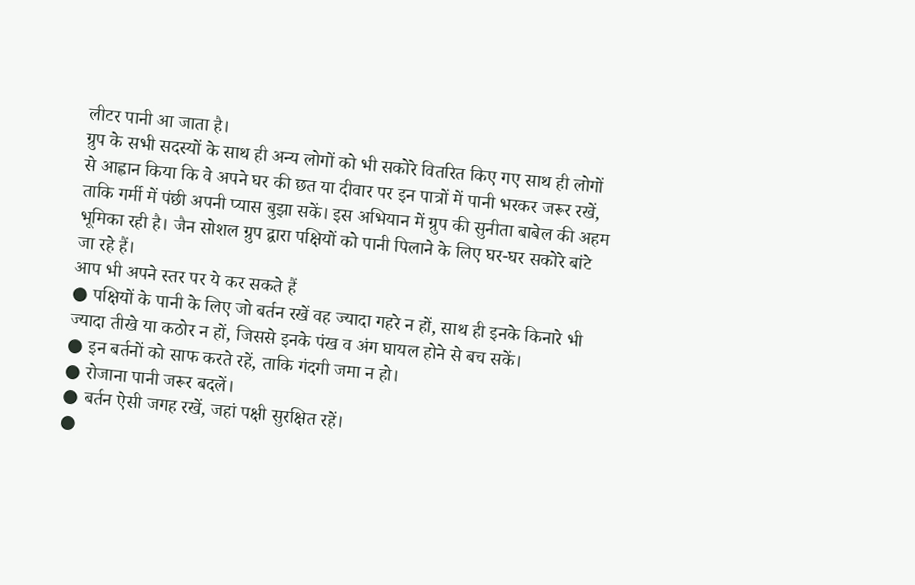लीटर पानी आ जाता है।
ग्रुप के सभी सदस्यों के साथ ही अन्य लोगों को भी सकोरे वितरित किए गए साथ ही लोगों से आह्वान किया कि वे अपने घर की छत या दीवार पर इन पात्रों में पानी भरकर जरूर रखें, ताकि गर्मी में पंछी अपनी प्यास बुझा सकें। इस अभियान में ग्रुप की सुनीता बाबेल की अहम भूमिका रही है। जैन सोशल ग्रुप द्वारा पक्षियों को पानी पिलाने के लिए घर-घर सकोरे बांटे जा रहे हैं।
आप भी अपने स्तर पर ये कर सकते हैं
● पक्षियों के पानी के लिए जो बर्तन रखें वह ज्यादा गहरे न हों, साथ ही इनके किनारे भी ज्यादा तीखे या कठोर न हों, जिससे इनके पंख व अंग घायल होने से बच सकें।
● इन बर्तनों को साफ करते रहें, ताकि गंदगी जमा न हो।
● रोजाना पानी जरूर बदलें।
● बर्तन ऐसी जगह रखें, जहां पक्षी सुरक्षित रहें।
●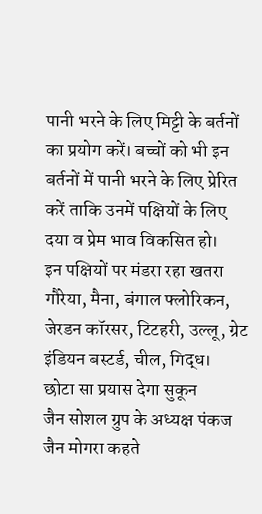पानी भरने के लिए मिट्टी के बर्तनों का प्रयोग करें। बच्चों को भी इन बर्तनों में पानी भरने के लिए प्रेरित करें ताकि उनमें पक्षियों के लिए दया व प्रेम भाव विकसित हो।
इन पक्षियों पर मंडरा रहा खतरा
गौरेया, मैना, बंगाल फ्लोरिकन, जेरडन कॉरसर, टिटहरी, उल्लू, ग्रेट इंडियन बस्टर्ड, चील, गिद्ध।
छोटा सा प्रयास देगा सुकून
जैन सोशल ग्रुप के अध्यक्ष पंकज जैन मोगरा कहते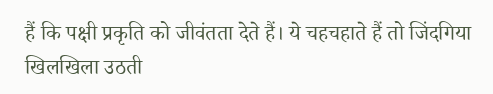हैं कि पक्षी प्रकृति को जीवंतता देते हैं। ये चहचहाते हैं तो जिंदगिया खिलखिला उठती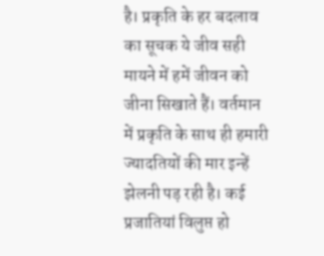है। प्रकृति के हर बदलाव का सूचक ये जीव सही मायने में हमें जीवन को जीना सिखाते हैं। वर्तमान में प्रकृति के साथ ही हमारी ज्यादतियों की मार इन्हें झेलनी पड़ रही है। कई प्रजातियां विलुप्त हो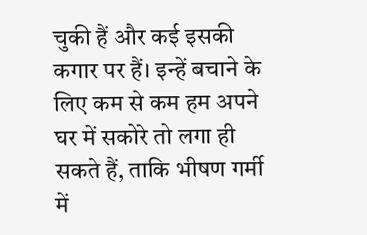चुकी हैं और कई इसकी कगार पर हैं। इन्हें बचाने के लिए कम से कम हम अपने घर में सकोरे तो लगा ही सकते हैं, ताकि भीषण गर्मी में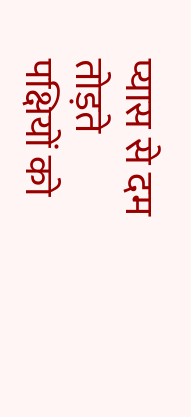प्यास से दम तोड़ते पक्षियों को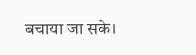बचाया जा सके।